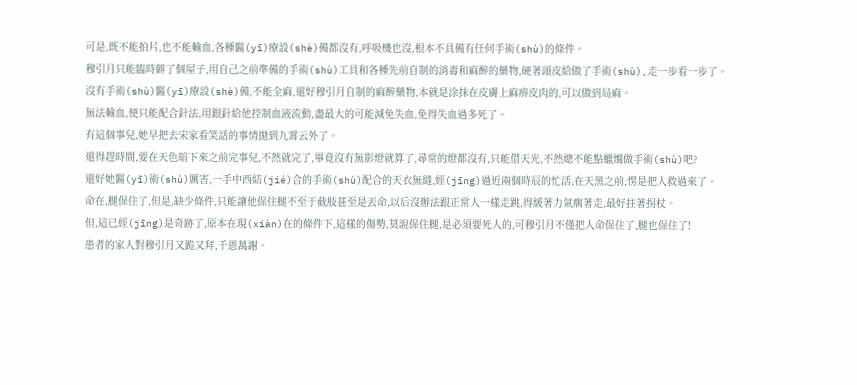可是,既不能拍片,也不能輸血,各種醫(yī)療設(shè)備都沒有,呼吸機也沒,根本不具備有任何手術(shù)的條件。
穆引月只能臨時僻了個屋子,用自己之前準備的手術(shù)工具和各種先前自制的消毒和麻醉的藥物,硬著頭皮給做了手術(shù),走一步看一步了。
沒有手術(shù)醫(yī)療設(shè)備,不能全麻,還好穆引月自制的麻醉藥物,本就是涂抹在皮膚上麻痹皮肉的,可以做到局麻。
無法輸血,便只能配合針法,用銀針給他控制血液流動,盡最大的可能減免失血,免得失血過多死了。
有這個事兒,她早把去宋家看笑話的事情拋到九霄云外了。
還得趕時間,要在天色暗下來之前完事兒,不然就完了,畢竟沒有無影燈就算了,尋常的燈都沒有,只能借天光,不然總不能點蠟燭做手術(shù)吧?
還好她醫(yī)術(shù)厲害,一手中西結(jié)合的手術(shù)配合的天衣無縫,經(jīng)過近兩個時辰的忙活,在天黑之前,愣是把人救過來了。
命在,腿保住了,但是,缺少條件,只能讓他保住腿不至于截肢甚至是丟命,以后沒辦法跟正常人一樣走跳,得緩著力氣瘸著走,最好拄著拐杖。
但,這已經(jīng)是奇跡了,原本在現(xiàn)在的條件下,這樣的傷勢,莫說保住腿,是必須要死人的,可穆引月不僅把人命保住了,腿也保住了!
患者的家人對穆引月又跪又拜,千恩萬謝。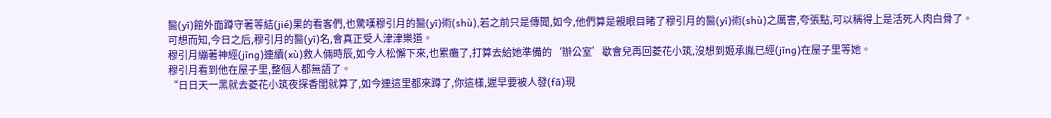醫(yī)館外面蹲守著等結(jié)果的看客們,也驚嘆穆引月的醫(yī)術(shù),若之前只是傳聞,如今,他們算是親眼目睹了穆引月的醫(yī)術(shù)之厲害,夸張點,可以稱得上是活死人肉白骨了。
可想而知,今日之后,穆引月的醫(yī)名,會真正受人津津樂道。
穆引月繃著神經(jīng)連續(xù)救人倆時辰,如今人松懈下來,也累癱了,打算去給她準備的‘辦公室’歇會兒再回菱花小筑,沒想到姬承胤已經(jīng)在屋子里等她。
穆引月看到他在屋子里,整個人都無語了。
“日日天一黑就去菱花小筑夜探香閨就算了,如今連這里都來蹲了,你這樣,遲早要被人發(fā)現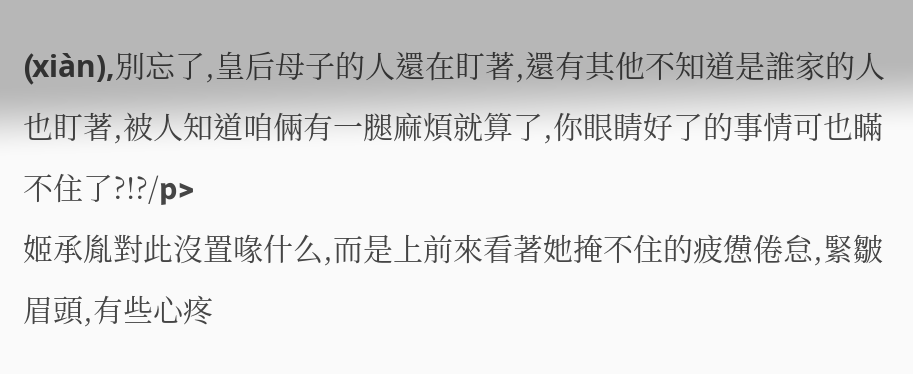(xiàn),別忘了,皇后母子的人還在盯著,還有其他不知道是誰家的人也盯著,被人知道咱倆有一腿麻煩就算了,你眼睛好了的事情可也瞞不住了?!?/p>
姬承胤對此沒置喙什么,而是上前來看著她掩不住的疲憊倦怠,緊皺眉頭,有些心疼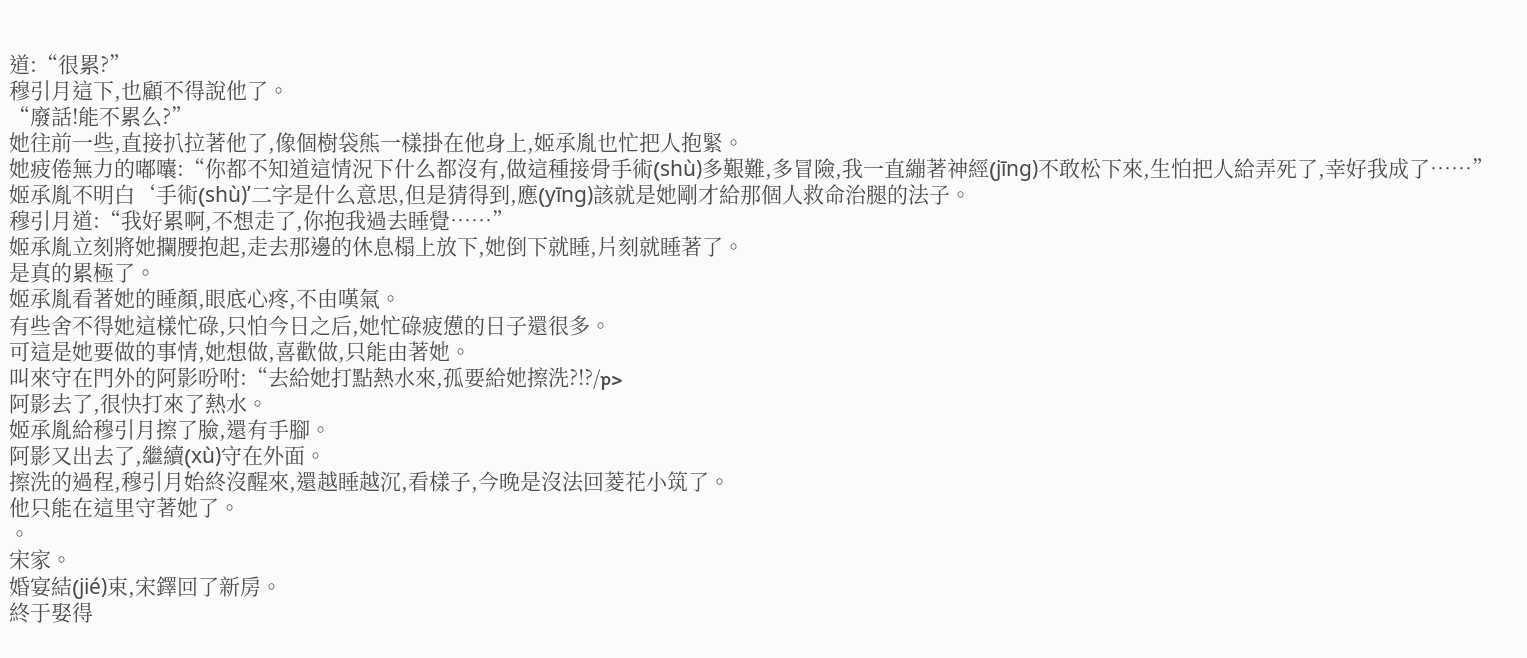道:“很累?”
穆引月這下,也顧不得說他了。
“廢話!能不累么?”
她往前一些,直接扒拉著他了,像個樹袋熊一樣掛在他身上,姬承胤也忙把人抱緊。
她疲倦無力的嘟囔:“你都不知道這情況下什么都沒有,做這種接骨手術(shù)多艱難,多冒險,我一直繃著神經(jīng)不敢松下來,生怕把人給弄死了,幸好我成了……”
姬承胤不明白‘手術(shù)’二字是什么意思,但是猜得到,應(yīng)該就是她剛才給那個人救命治腿的法子。
穆引月道:“我好累啊,不想走了,你抱我過去睡覺……”
姬承胤立刻將她攔腰抱起,走去那邊的休息榻上放下,她倒下就睡,片刻就睡著了。
是真的累極了。
姬承胤看著她的睡顏,眼底心疼,不由嘆氣。
有些舍不得她這樣忙碌,只怕今日之后,她忙碌疲憊的日子還很多。
可這是她要做的事情,她想做,喜歡做,只能由著她。
叫來守在門外的阿影吩咐:“去給她打點熱水來,孤要給她擦洗?!?/p>
阿影去了,很快打來了熱水。
姬承胤給穆引月擦了臉,還有手腳。
阿影又出去了,繼續(xù)守在外面。
擦洗的過程,穆引月始終沒醒來,還越睡越沉,看樣子,今晚是沒法回菱花小筑了。
他只能在這里守著她了。
。
宋家。
婚宴結(jié)束,宋鐸回了新房。
終于娶得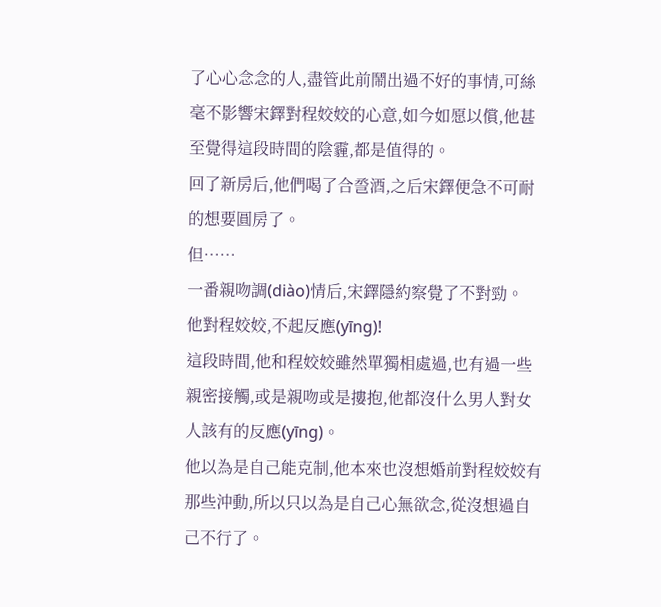了心心念念的人,盡管此前鬧出過不好的事情,可絲毫不影響宋鐸對程姣姣的心意,如今如愿以償,他甚至覺得這段時間的陰霾,都是值得的。
回了新房后,他們喝了合巹酒,之后宋鐸便急不可耐的想要圓房了。
但……
一番親吻調(diào)情后,宋鐸隱約察覺了不對勁。
他對程姣姣,不起反應(yīng)!
這段時間,他和程姣姣雖然單獨相處過,也有過一些親密接觸,或是親吻或是摟抱,他都沒什么男人對女人該有的反應(yīng)。
他以為是自己能克制,他本來也沒想婚前對程姣姣有那些沖動,所以只以為是自己心無欲念,從沒想過自己不行了。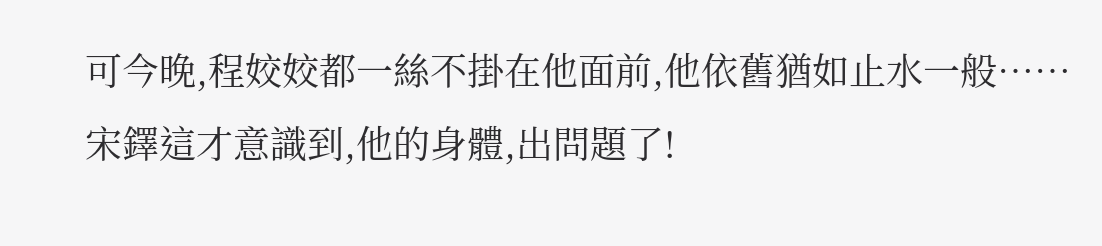可今晚,程姣姣都一絲不掛在他面前,他依舊猶如止水一般……
宋鐸這才意識到,他的身體,出問題了!